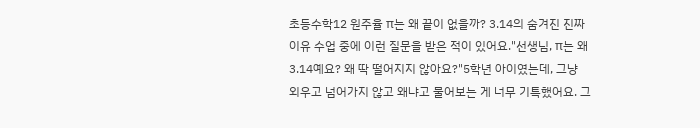초등수학12 원주율 π는 왜 끝이 없을까? 3.14의 숨겨진 진짜 이유 수업 중에 이런 질문을 받은 적이 있어요."선생님, π는 왜 3.14예요? 왜 딱 떨어지지 않아요?"5학년 아이였는데, 그냥 외우고 넘어가지 않고 왜냐고 물어보는 게 너무 기특했어요. 그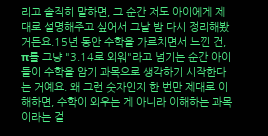리고 솔직히 말하면, 그 순간 저도 아이에게 제대로 설명해주고 싶어서 그날 밤 다시 정리해봤거든요.15년 동안 수학을 가르치면서 느낀 건, π를 그냥 "3.14로 외워"라고 넘기는 순간 아이들이 수학을 암기 과목으로 생각하기 시작한다는 거예요. 왜 그런 숫자인지 한 번만 제대로 이해하면, 수학이 외우는 게 아니라 이해하는 과목이라는 걸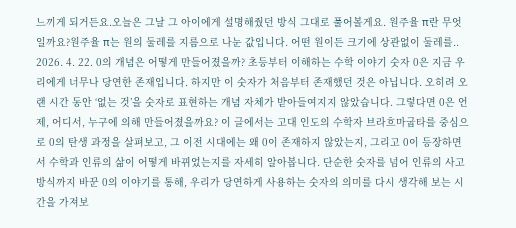느끼게 되거든요.오늘은 그날 그 아이에게 설명해줬던 방식 그대로 풀어볼게요. 원주율 π란 무엇일까요?원주율 π는 원의 둘레를 지름으로 나눈 값입니다. 어떤 원이든 크기에 상관없이 둘레를.. 2026. 4. 22. 0의 개념은 어떻게 만들어졌을까? 초등부터 이해하는 수학 이야기 숫자 0은 지금 우리에게 너무나 당연한 존재입니다. 하지만 이 숫자가 처음부터 존재했던 것은 아닙니다. 오히려 오랜 시간 동안 ‘없는 것’을 숫자로 표현하는 개념 자체가 받아들여지지 않았습니다. 그렇다면 0은 언제, 어디서, 누구에 의해 만들어졌을까요? 이 글에서는 고대 인도의 수학자 브라흐마굽타를 중심으로 0의 탄생 과정을 살펴보고, 그 이전 시대에는 왜 0이 존재하지 않았는지, 그리고 0이 등장하면서 수학과 인류의 삶이 어떻게 바뀌었는지를 자세히 알아봅니다. 단순한 숫자를 넘어 인류의 사고방식까지 바꾼 0의 이야기를 통해, 우리가 당연하게 사용하는 숫자의 의미를 다시 생각해 보는 시간을 가져보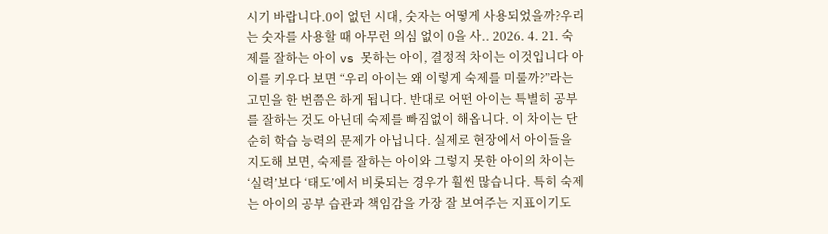시기 바랍니다.0이 없던 시대, 숫자는 어떻게 사용되었을까?우리는 숫자를 사용할 때 아무런 의심 없이 0을 사.. 2026. 4. 21. 숙제를 잘하는 아이 vs 못하는 아이, 결정적 차이는 이것입니다 아이를 키우다 보면 “우리 아이는 왜 이렇게 숙제를 미룰까?”라는 고민을 한 번쯤은 하게 됩니다. 반대로 어떤 아이는 특별히 공부를 잘하는 것도 아닌데 숙제를 빠짐없이 해옵니다. 이 차이는 단순히 학습 능력의 문제가 아닙니다. 실제로 현장에서 아이들을 지도해 보면, 숙제를 잘하는 아이와 그렇지 못한 아이의 차이는 ‘실력’보다 ‘태도’에서 비롯되는 경우가 훨씬 많습니다. 특히 숙제는 아이의 공부 습관과 책임감을 가장 잘 보여주는 지표이기도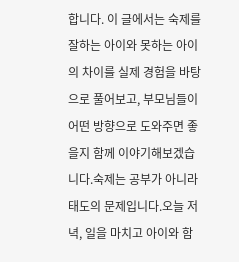합니다. 이 글에서는 숙제를 잘하는 아이와 못하는 아이의 차이를 실제 경험을 바탕으로 풀어보고, 부모님들이 어떤 방향으로 도와주면 좋을지 함께 이야기해보겠습니다.숙제는 공부가 아니라 태도의 문제입니다.오늘 저녁, 일을 마치고 아이와 함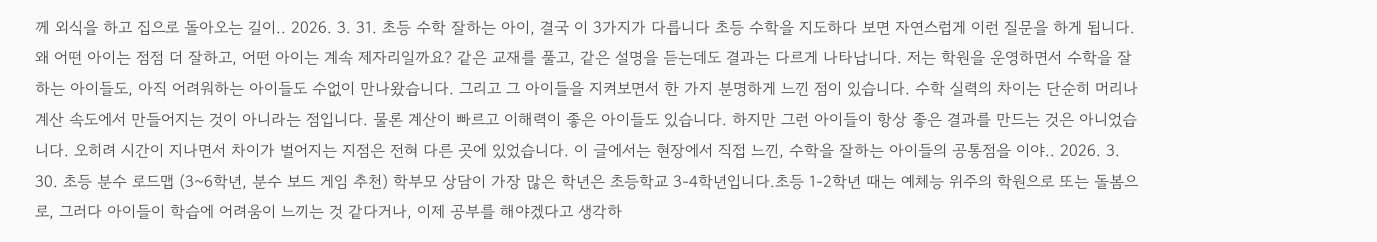께 외식을 하고 집으로 돌아오는 길이.. 2026. 3. 31. 초등 수학 잘하는 아이, 결국 이 3가지가 다릅니다 초등 수학을 지도하다 보면 자연스럽게 이런 질문을 하게 됩니다. 왜 어떤 아이는 점점 더 잘하고, 어떤 아이는 계속 제자리일까요? 같은 교재를 풀고, 같은 설명을 듣는데도 결과는 다르게 나타납니다. 저는 학원을 운영하면서 수학을 잘하는 아이들도, 아직 어려워하는 아이들도 수없이 만나왔습니다. 그리고 그 아이들을 지켜보면서 한 가지 분명하게 느낀 점이 있습니다. 수학 실력의 차이는 단순히 머리나 계산 속도에서 만들어지는 것이 아니라는 점입니다. 물론 계산이 빠르고 이해력이 좋은 아이들도 있습니다. 하지만 그런 아이들이 항상 좋은 결과를 만드는 것은 아니었습니다. 오히려 시간이 지나면서 차이가 벌어지는 지점은 전혀 다른 곳에 있었습니다. 이 글에서는 현장에서 직접 느낀, 수학을 잘하는 아이들의 공통점을 이야.. 2026. 3. 30. 초등 분수 로드맵 (3~6학년, 분수 보드 게임 추천) 학부모 상담이 가장 많은 학년은 초등학교 3-4학년입니다.초등 1-2학년 때는 예체능 위주의 학원으로 또는 돌봄으로, 그러다 아이들이 학습에 어려움이 느끼는 것 같다거나, 이제 공부를 해야겠다고 생각하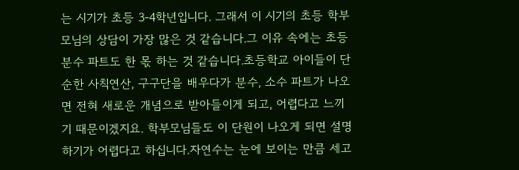는 시기가 초등 3-4학년입니다. 그래서 이 시기의 초등 학부모님의 상담이 가장 많은 것 같습니다.그 이유 속에는 초등분수 파트도 한 몫 하는 것 같습니다.초등학교 아이들이 단순한 사칙연산, 구구단을 배우다가 분수, 소수 파트가 나오면 전혀 새로운 개념으로 받아들이게 되고, 어렵다고 느끼기 때문이겠지요. 학부모님들도 이 단원이 나오게 되면 설명하기가 어렵다고 하십니다.자연수는 눈에 보이는 만큼 세고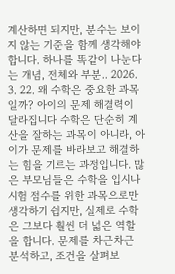계산하면 되지만, 분수는 보이지 않는 기준을 함께 생각해야 합니다. 하나를 똑같이 나눈다는 개념, 전체와 부분.. 2026. 3. 22. 왜 수학은 중요한 과목일까? 아이의 문제 해결력이 달라집니다 수학은 단순히 계산을 잘하는 과목이 아니라, 아이가 문제를 바라보고 해결하는 힘을 기르는 과정입니다. 많은 부모님들은 수학을 입시나 시험 점수를 위한 과목으로만 생각하기 쉽지만, 실제로 수학은 그보다 훨씬 더 넓은 역할을 합니다. 문제를 차근차근 분석하고, 조건을 살펴보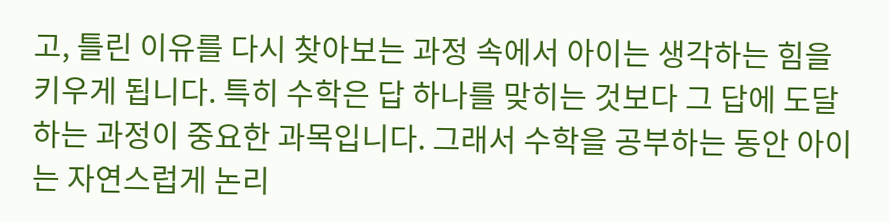고, 틀린 이유를 다시 찾아보는 과정 속에서 아이는 생각하는 힘을 키우게 됩니다. 특히 수학은 답 하나를 맞히는 것보다 그 답에 도달하는 과정이 중요한 과목입니다. 그래서 수학을 공부하는 동안 아이는 자연스럽게 논리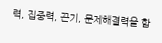력, 집중력, 끈기, 문제해결력을 함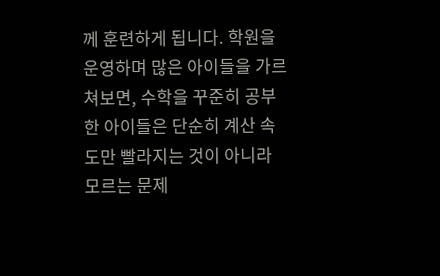께 훈련하게 됩니다. 학원을 운영하며 많은 아이들을 가르쳐보면, 수학을 꾸준히 공부한 아이들은 단순히 계산 속도만 빨라지는 것이 아니라 모르는 문제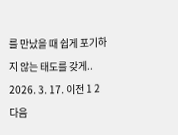를 만났을 때 쉽게 포기하지 않는 태도를 갖게.. 2026. 3. 17. 이전 1 2 다음